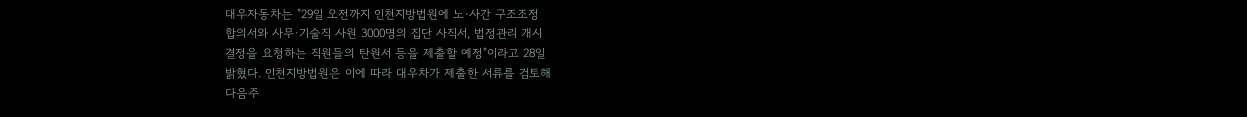대우자동차는 "29일 오전까지 인천지방법원에 노·사간 구조조정
합의서와 사무·기술직 사원 3000명의 집단 사직서, 법정관리 개시
결정을 요청하는 직원들의 탄원서 등을 제출할 예정"이라고 28일
밝혔다. 인천지방법원은 이에 따라 대우차가 제출한 서류를 검토해
다음주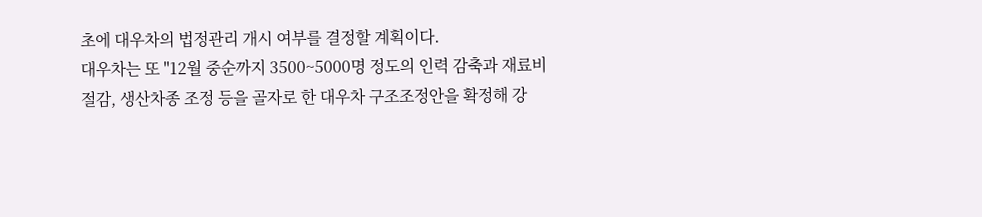초에 대우차의 법정관리 개시 여부를 결정할 계획이다.
대우차는 또 "12월 중순까지 3500~5000명 정도의 인력 감축과 재료비
절감, 생산차종 조정 등을 골자로 한 대우차 구조조정안을 확정해 강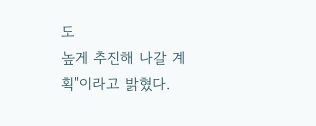도
높게 추진해 나갈 계획"이라고 밝혔다.